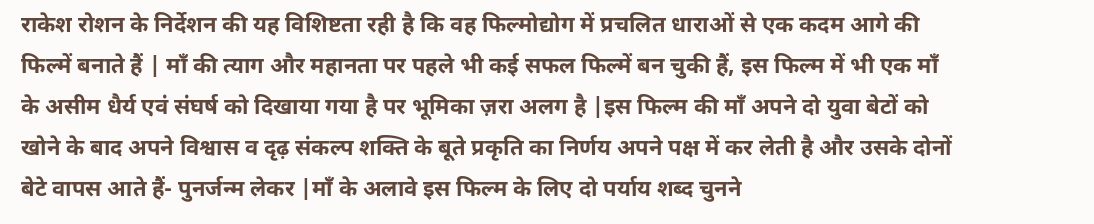राकेश रोशन के निर्देशन की यह विशिष्टता रही है कि वह फिल्मोद्योग में प्रचलित धाराओं से एक कदम आगे की फिल्में बनाते हैं | माँ की त्याग और महानता पर पहले भी कई सफल फिल्में बन चुकी हैं, इस फिल्म में भी एक माँ के असीम धैर्य एवं संघर्ष को दिखाया गया है पर भूमिका ज़रा अलग है |इस फिल्म की माँ अपने दो युवा बेटों को खोने के बाद अपने विश्वास व दृढ़ संकल्प शक्ति के बूते प्रकृति का निर्णय अपने पक्ष में कर लेती है और उसके दोनों बेटे वापस आते हैं- पुनर्जन्म लेकर |माँ के अलावे इस फिल्म के लिए दो पर्याय शब्द चुनने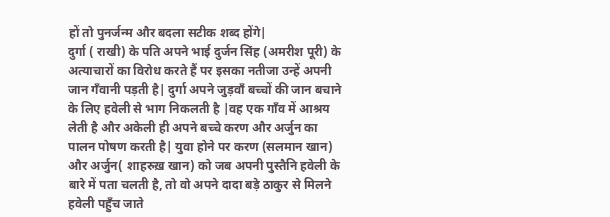हों तो पुनर्जन्म और बदला सटीक शब्द होंगे|
दुर्गा ( राखी) के पति अपने भाई दुर्जन सिंह (अमरीश पूरी) के अत्याचारों का विरोध करते हैं पर इसका नतीजा उन्हें अपनी जान गँवानी पड़ती है| दुर्गा अपने जुड़वाँ बच्चों की जान बचाने के लिए हवेली से भाग निकलती है |वह एक गाँव में आश्रय लेती है और अकेली ही अपने बच्चे करण और अर्जुन का पालन पोषण करती है| युवा होने पर करण (सलमान खान) और अर्जुन( शाहरुख़ खान) को जब अपनी पुस्तैनि हवेली के बारे में पता चलती है, तो वो अपने दादा बड़े ठाकुर से मिलने हवेली पहुँच जाते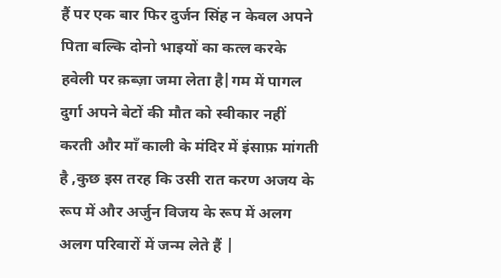हैं पर एक बार फिर दुर्जन सिंह न केवल अपने पिता बल्कि दोनो भाइयों का कत्ल करके हवेली पर क़ब्ज़ा जमा लेता है|गम में पागल दुर्गा अपने बेटों की मौत को स्वीकार नहीं करती और माँ काली के मंदिर में इंसाफ़ मांगती है ,कुछ इस तरह कि उसी रात करण अजय के रूप में और अर्जुन विजय के रूप में अलग अलग परिवारों में जन्म लेते हैं |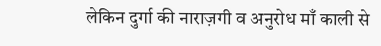लेकिन दुर्गा की नाराज़गी व अनुरोध माँ काली से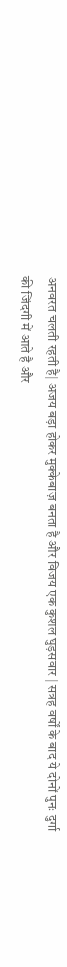अनवरत चलती रहती है| अजय बड़ा होकर मुक्केबाज़ बनता है और विजय एक कुशल घुड़सवार | सत्रह वर्षों के बाद ये दोनों पुनः दुर्गा की जिंदगी में आते है और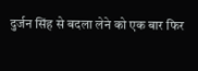दुर्जन सिंह से बदला लेने को एक बार फिर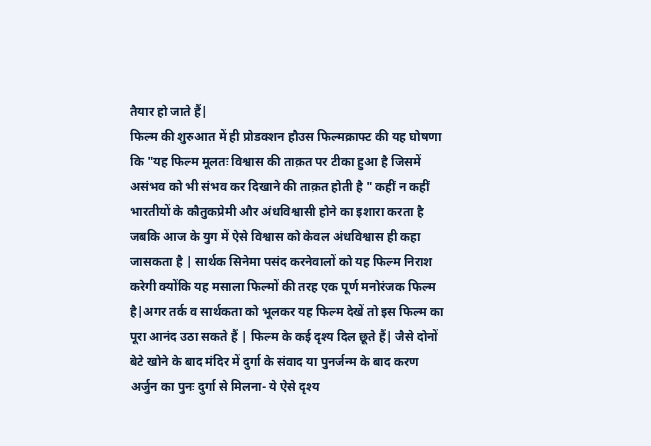तैयार हो जाते हैं|
फिल्म की शुरुआत में ही प्रोडक्शन हौउस फिल्मक्राफ्ट की यह घोषणा कि "यह फिल्म मूलतः विश्वास की ताक़त पर टीका हुआ है जिसमें असंभव को भी संभव कर दिखाने की ताक़त होती है " कहीं न कहीं भारतीयों के कौतुकप्रेमी और अंधविश्वासी होने का इशारा करता है जबकि आज के युग में ऐसे विश्वास को केवल अंधविश्वास ही कहा जासकता है | सार्थक सिनेमा पसंद करनेवालों को यह फिल्म निराश करेगी क्योंकि यह मसाला फिल्मों की तरह एक पूर्ण मनोरंजक फिल्म है|अगर तर्क व सार्थकता को भूलकर यह फिल्म देखें तो इस फिल्म का पूरा आनंद उठा सकते हैं | फिल्म के कई दृश्य दिल छूते हैं| जैसे दोनों बेटे खोने के बाद मंदिर में दुर्गा के संवाद या पुनर्जन्म के बाद करण अर्जुन का पुनः दुर्गा से मिलना- ये ऐसे दृश्य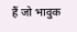हैं जो भावुक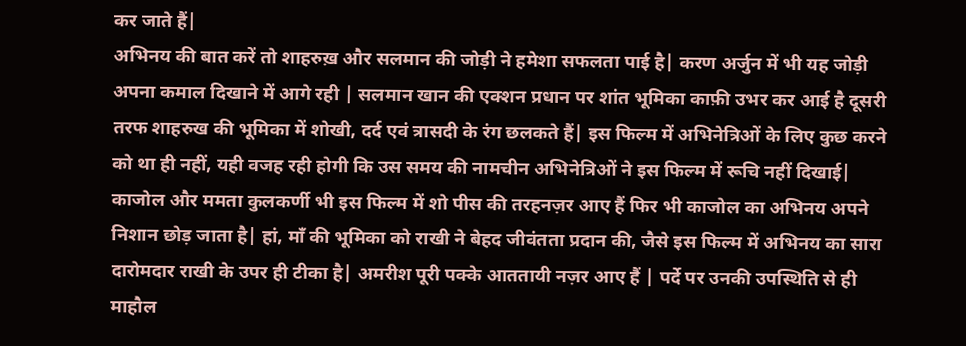कर जाते हैं|
अभिनय की बात करें तो शाहरुख़ और सलमान की जोड़ी ने हमेशा सफलता पाई है| करण अर्जुन में भी यह जोड़ी अपना कमाल दिखाने में आगे रही | सलमान खान की एक्शन प्रधान पर शांत भूमिका काफ़ी उभर कर आई है दूसरी तरफ शाहरुख की भूमिका में शोखी, दर्द एवं त्रासदी के रंग छलकते हैं| इस फिल्म में अभिनेत्रिओं के लिए कुछ करने को था ही नहीं, यही वजह रही होगी कि उस समय की नामचीन अभिनेत्रिओं ने इस फिल्म में रूचि नहीं दिखाई| काजोल और ममता कुलकर्णी भी इस फिल्म में शो पीस की तरहनज़र आए हैं फिर भी काजोल का अभिनय अपने निशान छोड़ जाता है| हां, माँ की भूमिका को राखी ने बेहद जीवंतता प्रदान की, जैसे इस फिल्म में अभिनय का सारा दारोमदार राखी के उपर ही टीका है| अमरीश पूरी पक्के आततायी नज़र आए हैं | पर्दे पर उनकी उपस्थिति से ही माहौल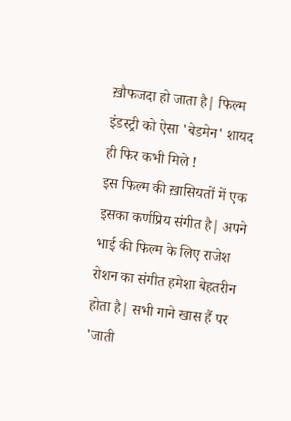ख़ौफजदा हो जाता है| फिल्म इंडस्ट्री को ऐसा 'बेडमेन' शायद ही फिर कभी मिले !
इस फिल्म की ख़ासियतों में एक इसका कर्णप्रिय संगीत है| अपने भाई की फिल्म के लिए राजेश रोशन का संगीत हमेशा बेहतरीन होता है| सभी गाने खास हैं पर 'जाती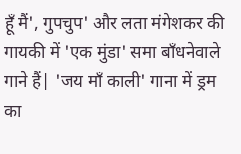हूँ मैं', गुपचुप' और लता मंगेशकर की गायकी में 'एक मुंडा' समा बाँधनेवाले गाने हैं| 'जय माँ काली' गाना में ड्रम का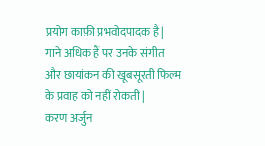प्रयोग काफ़ी प्रभवोदपादक है| गाने अधिक हैं पर उनके संगीत और छायांकन की खूबसूरती फिल्म के प्रवाह को नहीं रोकती |
करण अर्जुन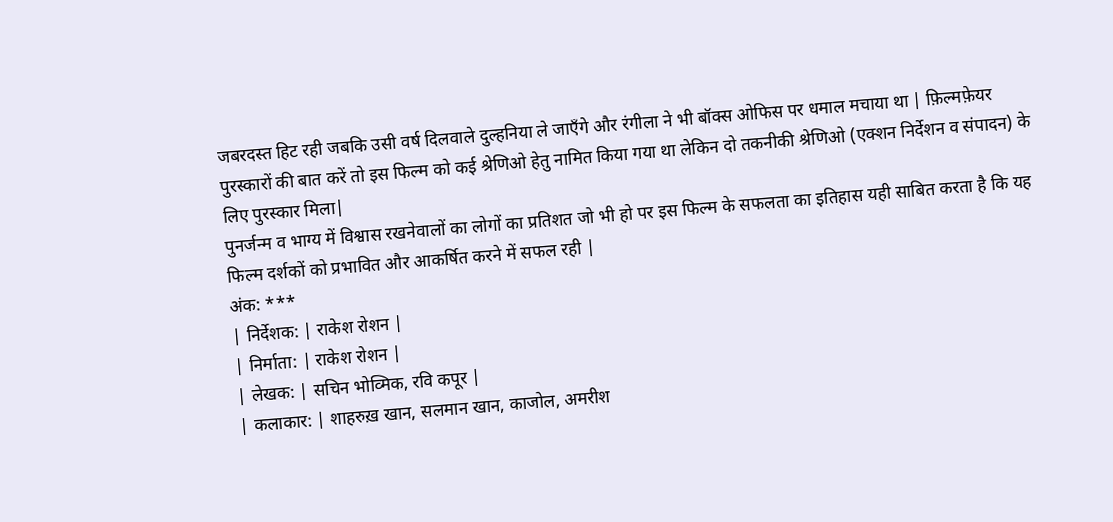जबरदस्त हिट रही जबकि उसी वर्ष दिलवाले दुल्हनिया ले जाएँगे और रंगीला ने भी बॉक्स ओफिस पर धमाल मचाया था | फ़िल्मफ़ेयर पुरस्कारों की बात करें तो इस फिल्म को कई श्रेणिओ हेतु नामित किया गया था लेकिन दो तकनीकी श्रेणिओ (एक्शन निर्देशन व संपादन) के लिए पुरस्कार मिला|
पुनर्जन्म व भाग्य में विश्वास रखनेवालों का लोगों का प्रतिशत जो भी हो पर इस फिल्म के सफलता का इतिहास यही साबित करता है कि यह फिल्म दर्शकों को प्रभावित और आकर्षित करने में सफल रही |
अंक: ***
| निर्देशक: | राकेश रोशन |
| निर्माता: | राकेश रोशन |
| लेखक: | सचिन भोव्मिक, रवि कपूर |
| कलाकार: | शाहरुख़ खान, सलमान खान, काजोल, अमरीश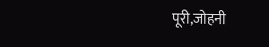पूरी,जोहनी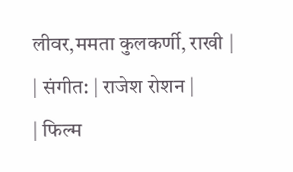लीवर,ममता कुलकर्णी, राखी |
| संगीत: | राजेश रोशन |
| फिल्म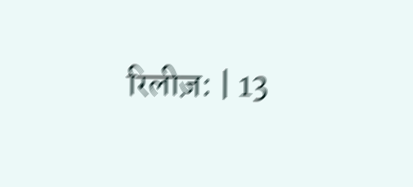रिलीज़: | 13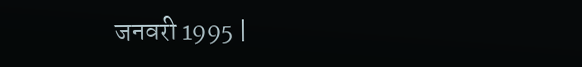जनवरी 1995 |